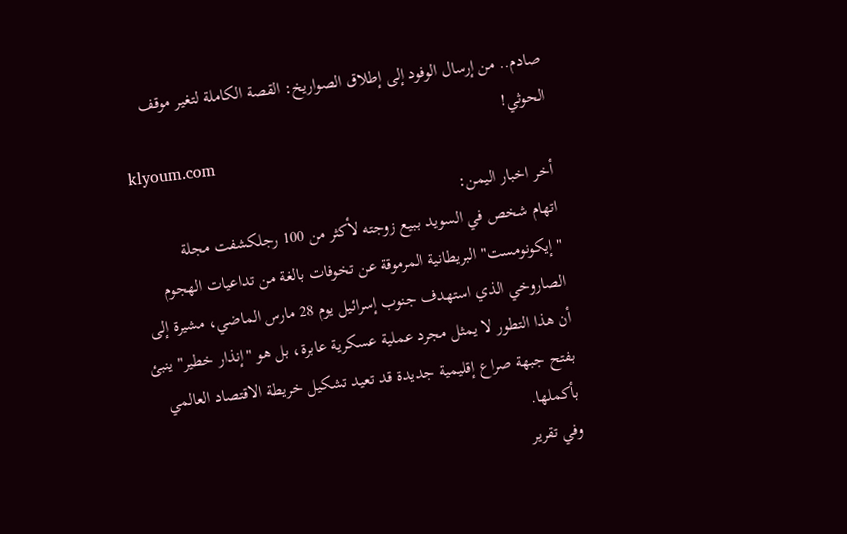صادم.. من إرسال الوفود إلى إطلاق الصواريخ: القصة الكاملة لتغير موقف الحوثي!
klyoum.com
أخر اخبار اليمن:
اتهام شخص في السويد ببيع زوجته لأكثر من 100 رجلكشفت مجلة "إيكونومست" البريطانية المرموقة عن تخوفات بالغة من تداعيات الهجوم الصاروخي الذي استهدف جنوب إسرائيل يوم 28 مارس الماضي، مشيرة إلى أن هذا التطور لا يمثل مجرد عملية عسكرية عابرة، بل هو "إنذار خطير" ينبئ بفتح جبهة صراع إقليمية جديدة قد تعيد تشكيل خريطة الاقتصاد العالمي بأكملها.
وفي تقرير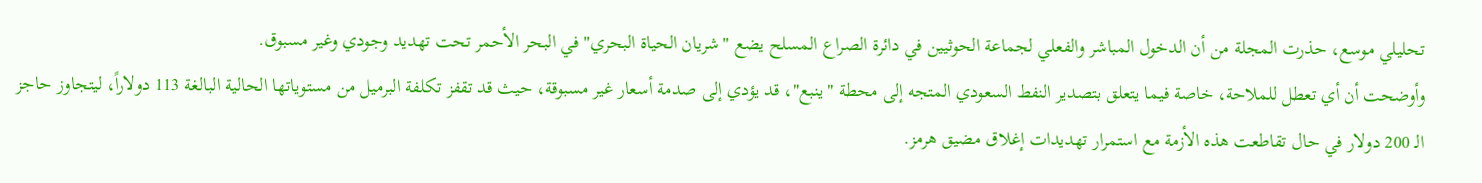تحليلي موسع، حذرت المجلة من أن الدخول المباشر والفعلي لجماعة الحوثيين في دائرة الصراع المسلح يضع "شريان الحياة البحري" في البحر الأحمر تحت تهديد وجودي وغير مسبوق.
وأوضحت أن أي تعطل للملاحة، خاصة فيما يتعلق بتصدير النفط السعودي المتجه إلى محطة "ينبع"، قد يؤدي إلى صدمة أسعار غير مسبوقة، حيث قد تقفز تكلفة البرميل من مستوياتها الحالية البالغة 113 دولاراً، ليتجاوز حاجز الـ 200 دولار في حال تقاطعت هذه الأزمة مع استمرار تهديدات إغلاق مضيق هرمز.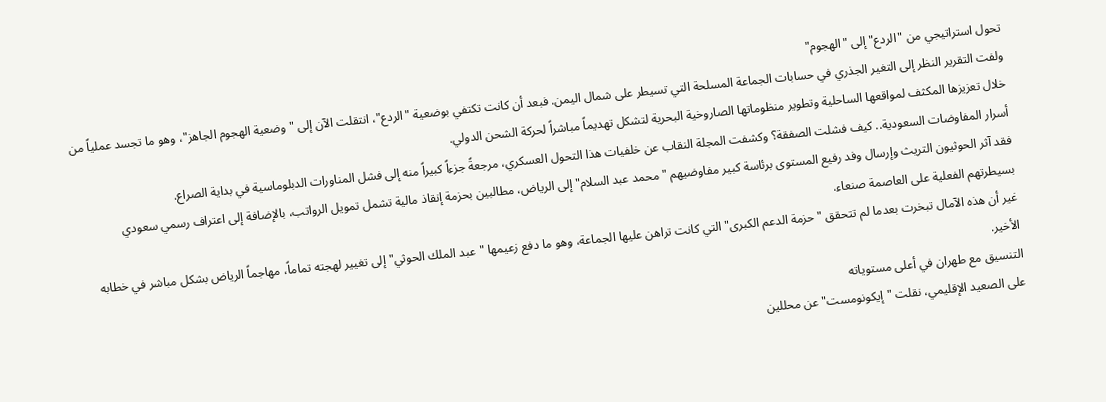تحول استراتيجي من "الردع" إلى "الهجوم"
ولفت التقرير النظر إلى التغير الجذري في حسابات الجماعة المسلحة التي تسيطر على شمال اليمن. فبعد أن كانت تكتفي بوضعية "الردع"، انتقلت الآن إلى "وضعية الهجوم الجاهز"، وهو ما تجسد عملياً من خلال تعزيزها المكثف لمواقعها الساحلية وتطوير منظوماتها الصاروخية البحرية لتشكل تهديماً مباشراً لحركة الشحن الدولي.
أسرار المفاوضات السعودية.. كيف فشلت الصفقة؟ وكشفت المجلة النقاب عن خلفيات هذا التحول العسكري، مرجعةً جزءاً كبيراً منه إلى فشل المناورات الدبلوماسية في بداية الصراع.
فقد آثر الحوثيون التريث وإرسال وفد رفيع المستوى برئاسة كبير مفاوضيهم "محمد عبد السلام" إلى الرياض، مطالبين بحزمة إنقاذ مالية تشمل تمويل الرواتب، بالإضافة إلى اعتراف رسمي سعودي بسيطرتهم الفعلية على العاصمة صنعاء.
غير أن هذه الآمال تبخرت بعدما لم تتحقق "حزمة الدعم الكبرى" التي كانت تراهن عليها الجماعة، وهو ما دفع زعيمها "عبد الملك الحوثي" إلى تغيير لهجته تماماً، مهاجماً الرياض بشكل مباشر في خطابه الأخير.
التنسيق مع طهران في أعلى مستوياته
على الصعيد الإقليمي، نقلت "إيكونومست" عن محللين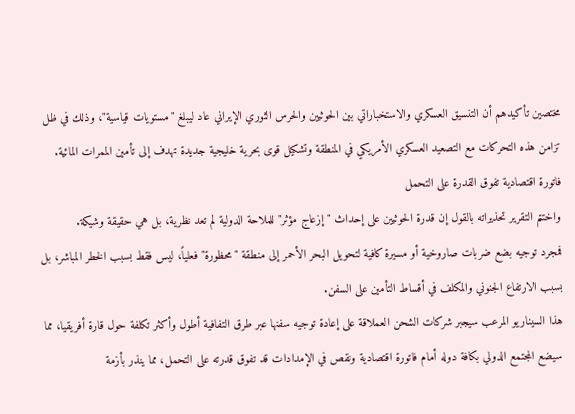مختصين تأكيدهم أن التنسيق العسكري والاستخباراتي بين الحوثيين والحرس الثوري الإيراني عاد ليبلغ "مستويات قياسية"، وذلك في ظل تزامن هذه التحركات مع التصعيد العسكري الأمريكي في المنطقة وتشكيل قوى بحرية خليجية جديدة تهدف إلى تأمين الممرات المائية.
فاتورة اقتصادية تفوق القدرة على التحمل
واختتم التقرير تحذيراته بالقول إن قدرة الحوثيين على إحداث "إزعاج مؤثر" للملاحة الدولية لم تعد نظرية، بل هي حقيقة وشيكة.
فمجرد توجيه بضع ضربات صاروخية أو مسيرة كافية لتحويل البحر الأحمر إلى منطقة "محظورة" فعلياً، ليس فقط بسبب الخطر المباشر، بل بسبب الارتفاع الجنوني والمكلف في أقساط التأمين على السفن.
هذا السيناريو المرعب سيجبر شركات الشحن العملاقة على إعادة توجيه سفنها عبر طرق التفافية أطول وأكثر تكلفة حول قارة أفريقيا، مما سيضع المجتمع الدولي بكافة دوله أمام فاتورة اقتصادية ونقص في الإمدادات قد تفوق قدرته على التحمل، مما ينذر بأزمة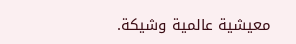معيشية عالمية وشيكة.